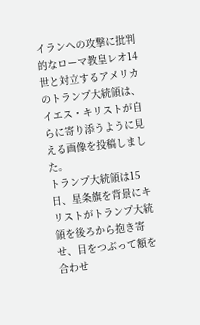イランへの攻撃に批判的なローマ教皇レオ14世と対立するアメリカのトランプ大統領は、イエス・キリストが自らに寄り添うように見える画像を投稿しました。
トランプ大統領は15日、星条旗を背景にキリストがトランプ大統領を後ろから抱き寄せ、目をつぶって額を合わせ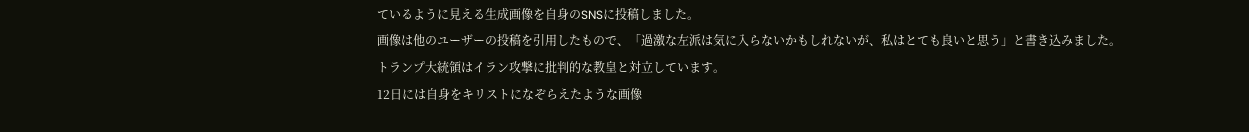ているように見える生成画像を自身のSNSに投稿しました。
画像は他のユーザーの投稿を引用したもので、「過激な左派は気に入らないかもしれないが、私はとても良いと思う」と書き込みました。
トランプ大統領はイラン攻撃に批判的な教皇と対立しています。
12日には自身をキリストになぞらえたような画像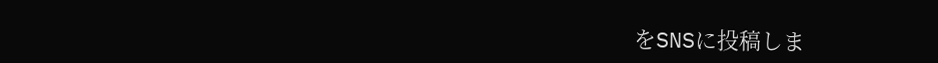をSNSに投稿しま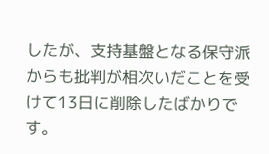したが、支持基盤となる保守派からも批判が相次いだことを受けて13日に削除したばかりです。